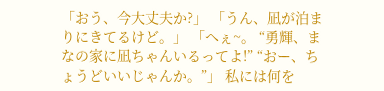「おう、今大丈夫か?」 「うん、凪が泊まりにきてるけど。」 「へぇ~。 “勇輝、まなの家に凪ちゃんいるってよ!” “おー、ちょうどいいじゃんか。”」 私には何を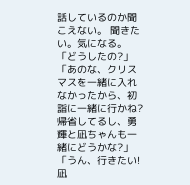話しているのか聞こえない。 聞きたい。気になる。 「どうしたの?」 「あのな、クリスマスを一緒に入れなかったから、初詣に一緒に行かね? 帰省してるし、勇輝と凪ちゃんも一緒にどうかな?」 「うん、行きたい!凪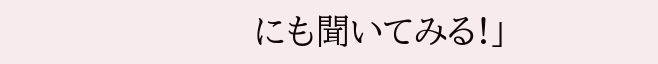にも聞いてみる!」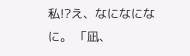私!?え、なになになに。 「凪、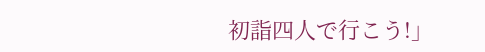初詣四人で行こう!」